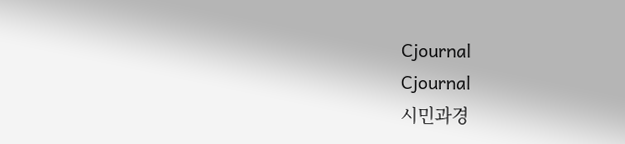Cjournal
Cjournal
시민과경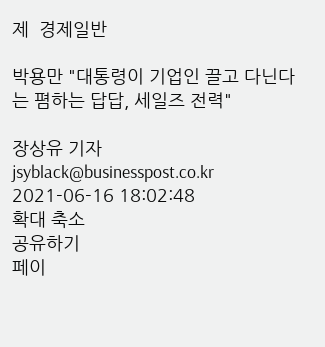제  경제일반

박용만 "대통령이 기업인 끌고 다닌다는 폄하는 답답, 세일즈 전력"

장상유 기자 jsyblack@businesspost.co.kr 2021-06-16 18:02:48
확대 축소
공유하기
페이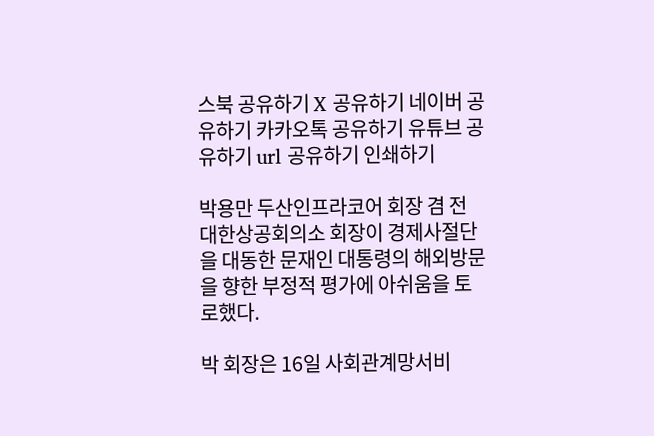스북 공유하기 X 공유하기 네이버 공유하기 카카오톡 공유하기 유튜브 공유하기 url 공유하기 인쇄하기

박용만 두산인프라코어 회장 겸 전 대한상공회의소 회장이 경제사절단을 대동한 문재인 대통령의 해외방문을 향한 부정적 평가에 아쉬움을 토로했다.

박 회장은 16일 사회관계망서비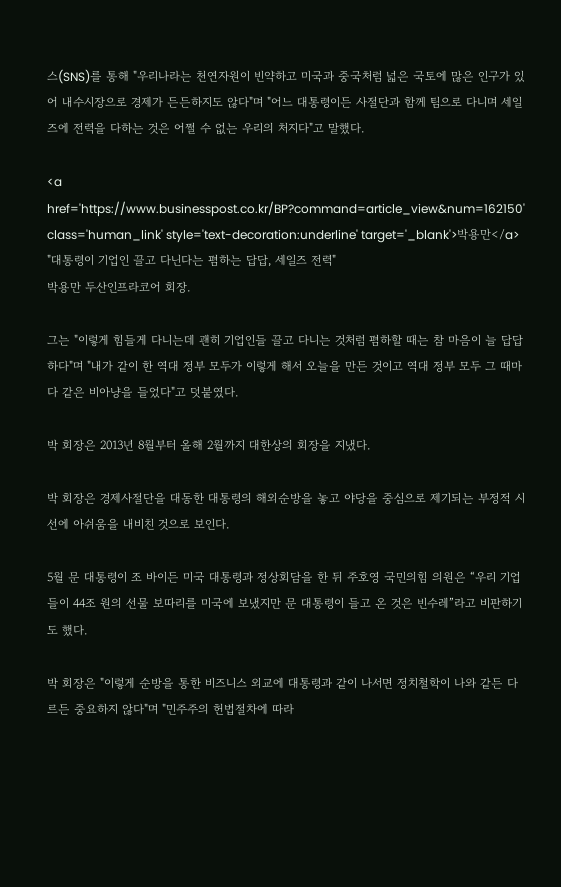스(SNS)를 통해 "우리나라는 천연자원이 빈약하고 미국과 중국처럼 넓은 국토에 많은 인구가 있어 내수시장으로 경제가 든든하지도 않다"며 "어느 대통령이든 사절단과 함께 팀으로 다니며 세일즈에 전력을 다하는 것은 어쩔 수 없는 우리의 처지다"고 말했다.

<a href='https://www.businesspost.co.kr/BP?command=article_view&num=162150' class='human_link' style='text-decoration:underline' target='_blank'>박용만</a> "대통령이 기업인 끌고 다닌다는 폄하는 답답, 세일즈 전력"
박용만 두산인프라코어 회장.

그는 "이렇게 힘들게 다니는데 괜히 기업인들 끌고 다니는 것처럼 폄하할 때는 참 마음이 늘 답답하다"며 "내가 같이 한 역대 정부 모두가 이렇게 해서 오늘을 만든 것이고 역대 정부 모두 그 때마다 같은 비아냥을 들었다"고 덧붙였다.

박 회장은 2013년 8월부터 올해 2월까지 대한상의 회장을 지냈다.

박 회장은 경제사절단을 대동한 대통령의 해외순방을 놓고 야당을 중심으로 제기되는 부정적 시선에 아쉬움을 내비친 것으로 보인다.

5월 문 대통령이 조 바이든 미국 대통령과 정상회담을 한 뒤 주호영 국민의힘 의원은 “우리 기업들이 44조 원의 선물 보따리를 미국에 보냈지만 문 대통령이 들고 온 것은 빈수레”라고 비판하기도 했다.

박 회장은 "이렇게 순방을 통한 비즈니스 외교에 대통령과 같이 나서면 정치철학이 나와 같든 다르든 중요하지 않다"며 "민주주의 헌법절차에 따라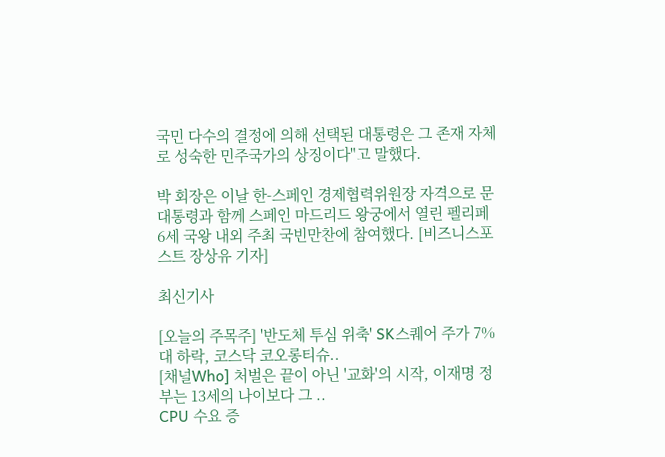국민 다수의 결정에 의해 선택된 대통령은 그 존재 자체로 성숙한 민주국가의 상징이다"고 말했다.

박 회장은 이날 한-스페인 경제협력위원장 자격으로 문 대통령과 함께 스페인 마드리드 왕궁에서 열린 펠리페 6세 국왕 내외 주최 국빈만찬에 참여했다. [비즈니스포스트 장상유 기자]

최신기사

[오늘의 주목주] '반도체 투심 위축' SK스퀘어 주가 7%대 하락, 코스닥 코오롱티슈..
[채널Who] 처벌은 끝이 아닌 '교화'의 시작, 이재명 정부는 13세의 나이보다 그 ..
CPU 수요 증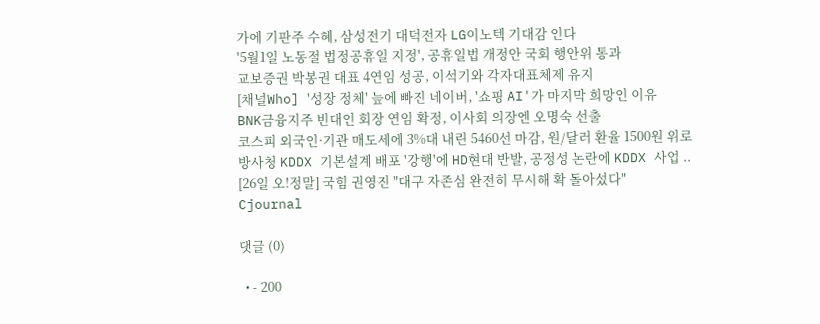가에 기판주 수혜, 삼성전기 대덕전자 LG이노텍 기대감 인다
'5월1일 노동절 법정공휴일 지정', 공휴일법 개정안 국회 행안위 통과
교보증권 박봉권 대표 4연임 성공, 이석기와 각자대표체제 유지
[채널Who] '성장 정체' 늪에 빠진 네이버, '쇼핑 AI'가 마지막 희망인 이유
BNK금융지주 빈대인 회장 연임 확정, 이사회 의장엔 오명숙 선출
코스피 외국인·기관 매도세에 3%대 내린 5460선 마감, 원/달러 환율 1500원 위로
방사청 KDDX 기본설계 배포 '강행'에 HD현대 반발, 공정성 논란에 KDDX 사업 ..
[26일 오!정말] 국힘 권영진 "대구 자존심 완전히 무시해 확 돌아섰다"
Cjournal

댓글 (0)

  • - 200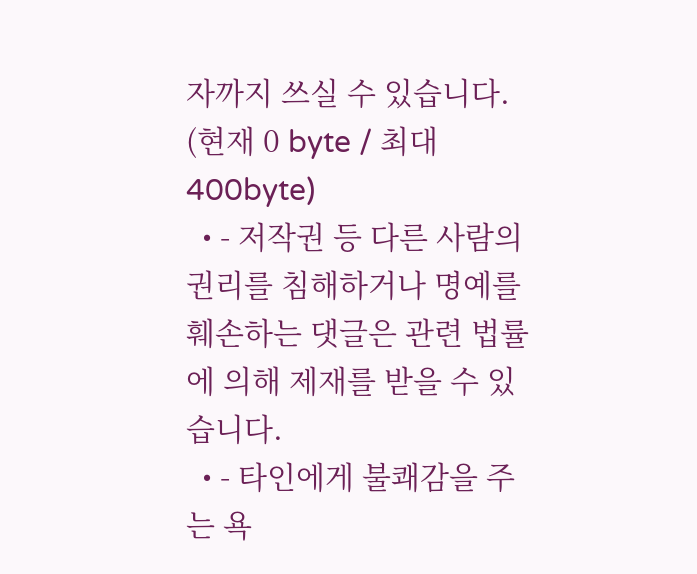자까지 쓰실 수 있습니다. (현재 0 byte / 최대 400byte)
  • - 저작권 등 다른 사람의 권리를 침해하거나 명예를 훼손하는 댓글은 관련 법률에 의해 제재를 받을 수 있습니다.
  • - 타인에게 불쾌감을 주는 욕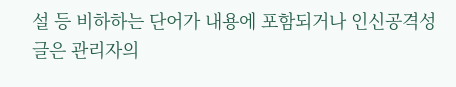설 등 비하하는 단어가 내용에 포함되거나 인신공격성 글은 관리자의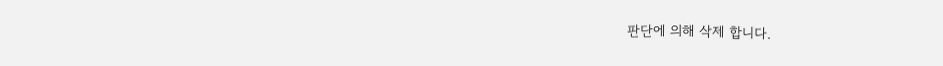판단에 의해 삭제 합니다.